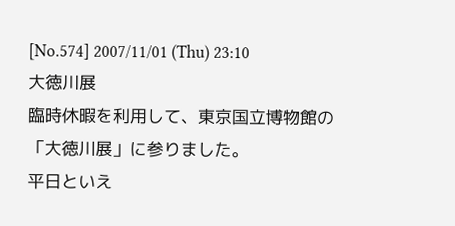[No.574] 2007/11/01 (Thu) 23:10
大徳川展
臨時休暇を利用して、東京国立博物館の「大徳川展」に参りました。
平日といえ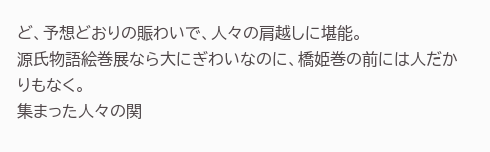ど、予想どおりの賑わいで、人々の肩越しに堪能。
源氏物語絵巻展なら大にぎわいなのに、橋姫巻の前には人だかりもなく。
集まった人々の関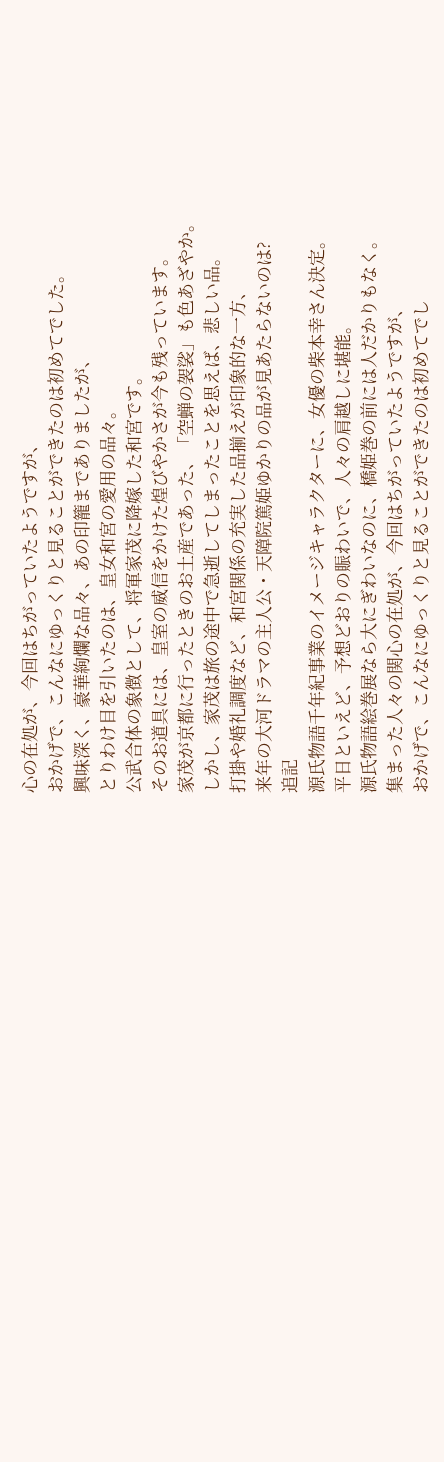心の在処が、今回はちがっていたようですが、
おかげで、こんなにゆっくりと見ることができたのは初めてでした。
興味深く、豪華絢爛な品々、あの印籠までありましたが、
とりわけ目を引いたのは、皇女和宮の愛用の品々。
公武合体の象徴として、将軍家茂に降嫁した和宮です。
そのお道具には、皇室の威信をかけた煌びやかさが今も残っています。
家茂が京都に行ったときのお土産であった、「空蝉の袈裟」も色あざやか。
しかし、家茂は旅の途中で急逝してしまったことを思えば、悲しい品。
打掛や婚礼調度など、和宮関係の充実した品揃えが印象的な一方、
来年の大河ドラマの主人公・天障院篤姫ゆかりの品が見あたらないのは?
追記
源氏物語千年紀事業のイメージキャラクターに、女優の柴本幸さん決定。
平日といえど、予想どおりの賑わいで、人々の肩越しに堪能。
源氏物語絵巻展なら大にぎわいなのに、橋姫巻の前には人だかりもなく。
集まった人々の関心の在処が、今回はちがっていたようですが、
おかげで、こんなにゆっくりと見ることができたのは初めてでし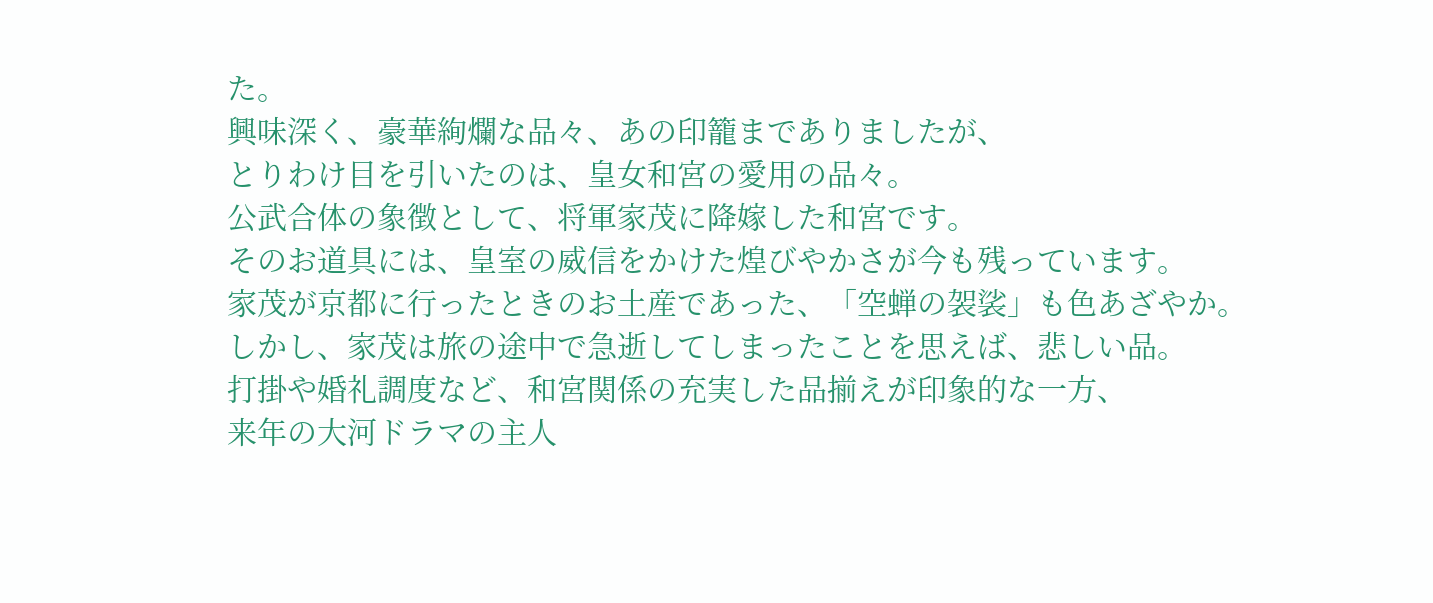た。
興味深く、豪華絢爛な品々、あの印籠までありましたが、
とりわけ目を引いたのは、皇女和宮の愛用の品々。
公武合体の象徴として、将軍家茂に降嫁した和宮です。
そのお道具には、皇室の威信をかけた煌びやかさが今も残っています。
家茂が京都に行ったときのお土産であった、「空蝉の袈裟」も色あざやか。
しかし、家茂は旅の途中で急逝してしまったことを思えば、悲しい品。
打掛や婚礼調度など、和宮関係の充実した品揃えが印象的な一方、
来年の大河ドラマの主人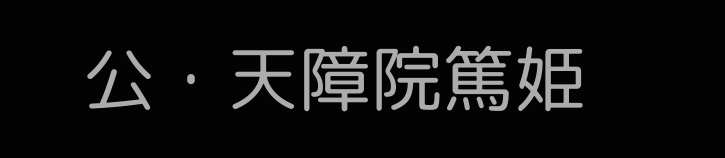公・天障院篤姫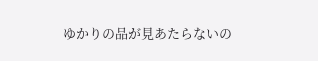ゆかりの品が見あたらないの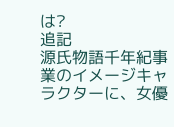は?
追記
源氏物語千年紀事業のイメージキャラクターに、女優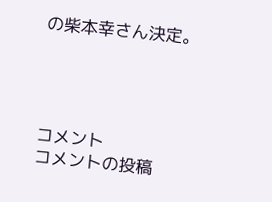の柴本幸さん決定。




コメント
コメントの投稿